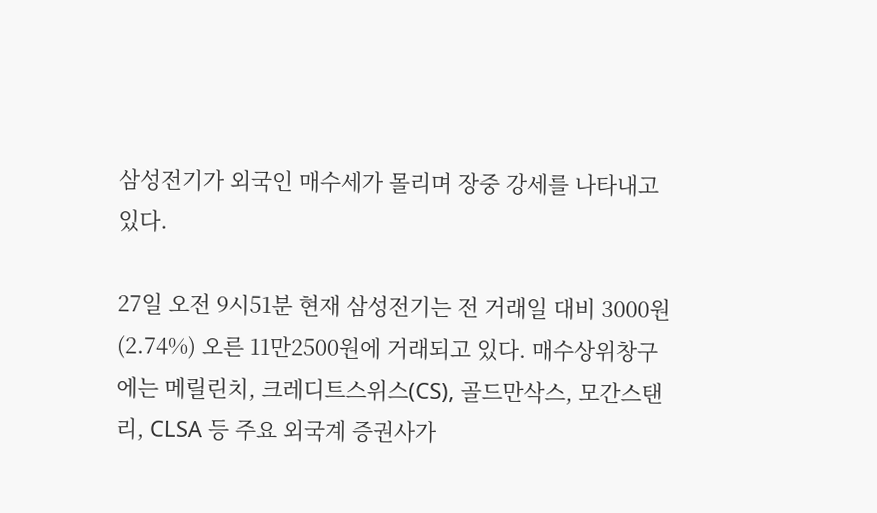삼성전기가 외국인 매수세가 몰리며 장중 강세를 나타내고 있다.

27일 오전 9시51분 현재 삼성전기는 전 거래일 대비 3000원(2.74%) 오른 11만2500원에 거래되고 있다. 매수상위창구에는 메릴린치, 크레디트스위스(CS), 골드만삭스, 모간스탠리, CLSA 등 주요 외국계 증권사가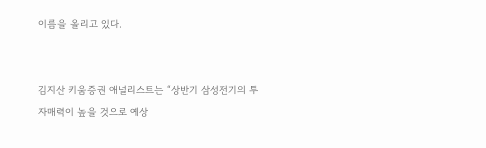이름을 올리고 있다.


김지산 키움증권 애널리스트는 “상반기 삼성전기의 투자매력이 높을 것으로 예상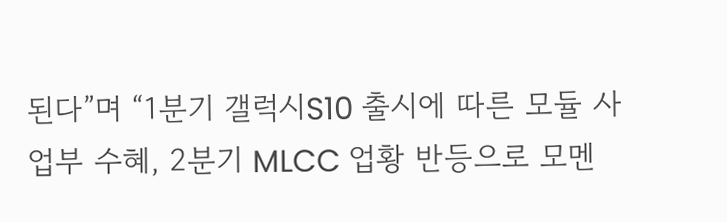된다”며 “1분기 갤럭시S10 출시에 따른 모듈 사업부 수혜, 2분기 MLCC 업황 반등으로 모멘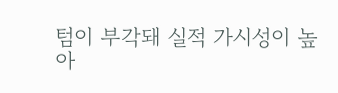텀이 부각돼 실적 가시성이 높아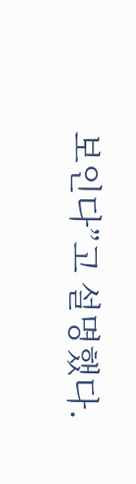보인다”고 설명했다.